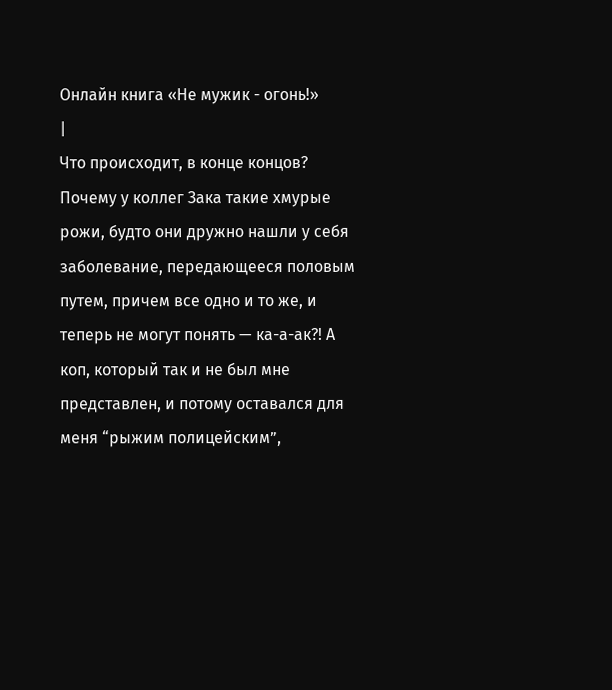Онлайн книга «Не мужик - огонь!»
|
Что происходит, в конце концов? Почему у коллег Зака такие хмурые рожи, будто они дружно нашли у себя заболевание, передающееся половым путем, причем все одно и то же, и теперь не могут понять — ка-а-ак?! А коп, который так и не был мне представлен, и потому оставался для меня “рыжим полицейским”,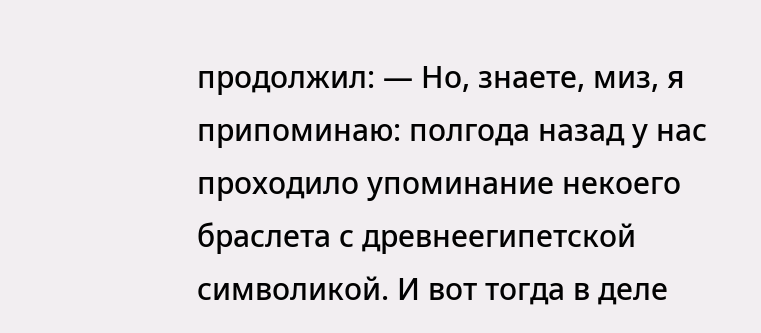продолжил: — Но, знаете, миз, я припоминаю: полгода назад у нас проходило упоминание некоего браслета с древнеегипетской символикой. И вот тогда в деле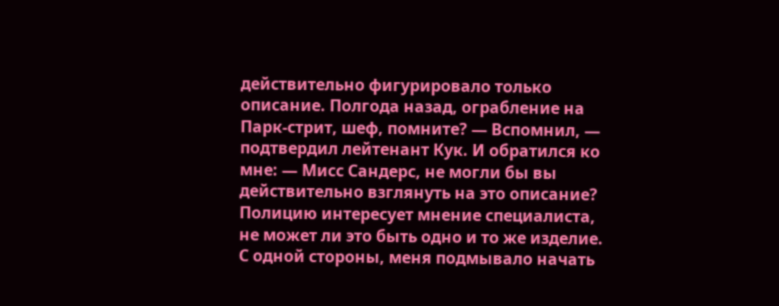действительно фигурировало только описание. Полгода назад, ограбление на Парк-стрит, шеф, помните? — Вспомнил, — подтвердил лейтенант Кук. И обратился ко мне: — Мисс Сандерс, не могли бы вы действительно взглянуть на это описание? Полицию интересует мнение специалиста, не может ли это быть одно и то же изделие. С одной стороны, меня подмывало начать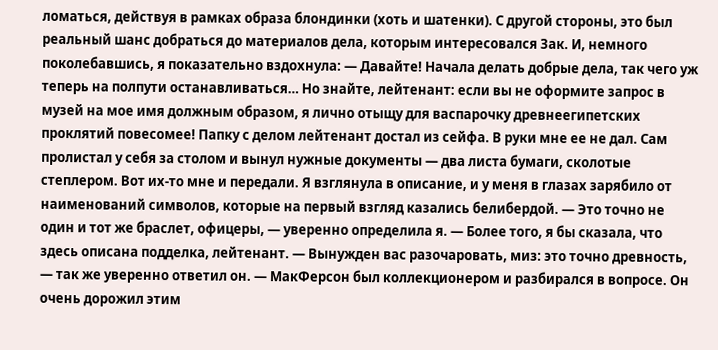ломаться, действуя в рамках образа блондинки (хоть и шатенки). С другой стороны, это был реальный шанс добраться до материалов дела, которым интересовался Зак. И, немного поколебавшись, я показательно вздохнула: — Давайте! Начала делать добрые дела, так чего уж теперь на полпути останавливаться… Но знайте, лейтенант: если вы не оформите запрос в музей на мое имя должным образом, я лично отыщу для васпарочку древнеегипетских проклятий повесомее! Папку с делом лейтенант достал из сейфа. В руки мне ее не дал. Сам пролистал у себя за столом и вынул нужные документы — два листа бумаги, сколотые степлером. Вот их-то мне и передали. Я взглянула в описание, и у меня в глазах зарябило от наименований символов, которые на первый взгляд казались белибердой. — Это точно не один и тот же браслет, офицеры, — уверенно определила я. — Более того, я бы сказала, что здесь описана подделка, лейтенант. — Вынужден вас разочаровать, миз: это точно древность, — так же уверенно ответил он. — МакФерсон был коллекционером и разбирался в вопросе. Он очень дорожил этим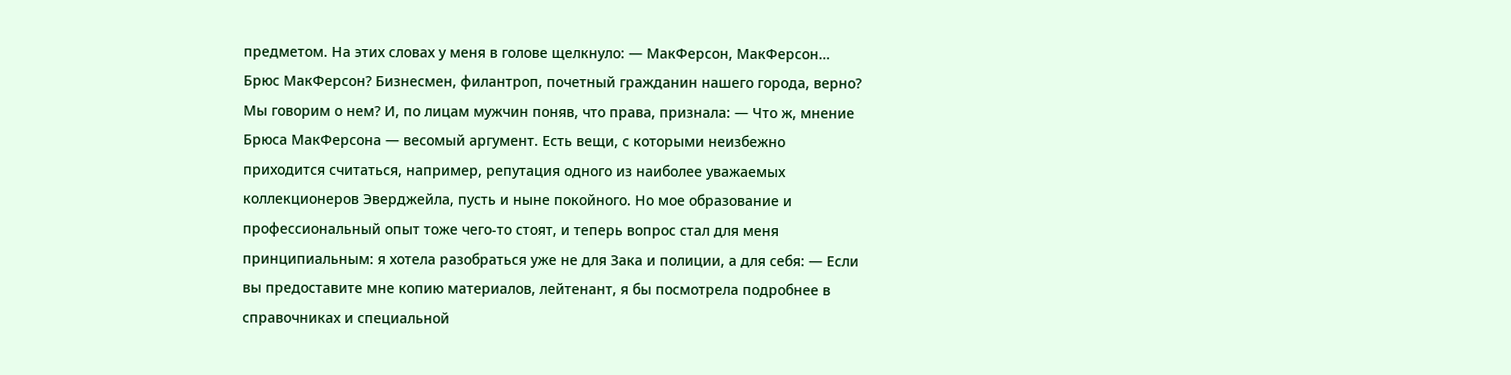предметом. На этих словах у меня в голове щелкнуло: — МакФерсон, МакФерсон… Брюс МакФерсон? Бизнесмен, филантроп, почетный гражданин нашего города, верно? Мы говорим о нем? И, по лицам мужчин поняв, что права, признала: — Что ж, мнение Брюса МакФерсона — весомый аргумент. Есть вещи, с которыми неизбежно приходится считаться, например, репутация одного из наиболее уважаемых коллекционеров Эверджейла, пусть и ныне покойного. Но мое образование и профессиональный опыт тоже чего-то стоят, и теперь вопрос стал для меня принципиальным: я хотела разобраться уже не для Зака и полиции, а для себя: — Если вы предоставите мне копию материалов, лейтенант, я бы посмотрела подробнее в справочниках и специальной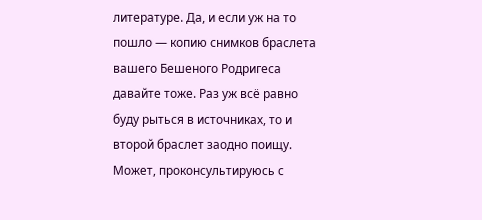литературе. Да, и если уж на то пошло — копию снимков браслета вашего Бешеного Родригеса давайте тоже. Раз уж всё равно буду рыться в источниках, то и второй браслет заодно поищу. Может, проконсультируюсь с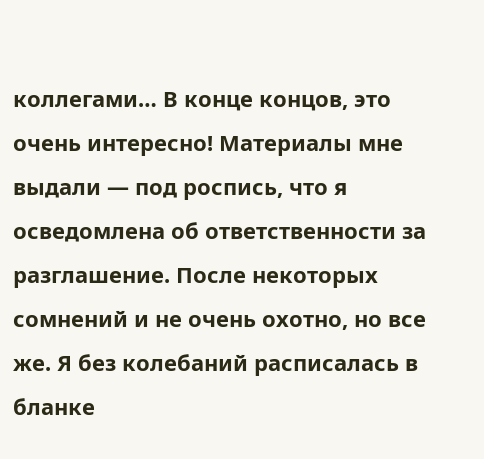коллегами… В конце концов, это очень интересно! Материалы мне выдали — под роспись, что я осведомлена об ответственности за разглашение. После некоторых сомнений и не очень охотно, но все же. Я без колебаний расписалась в бланке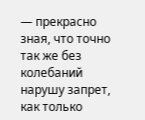— прекрасно зная, что точно так же без колебаний нарушу запрет, как только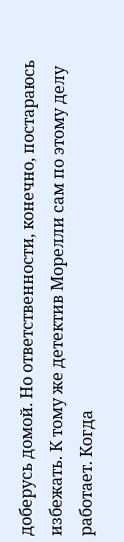доберусь домой. Но ответственности, конечно, постараюсь избежать. К тому же детектив Морелли сам по этому делу работает. Когда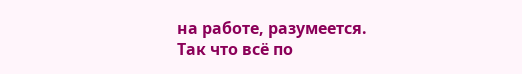на работе, разумеется. Так что всё по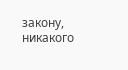закону, никакого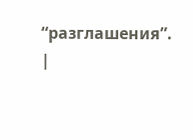“разглашения”. |